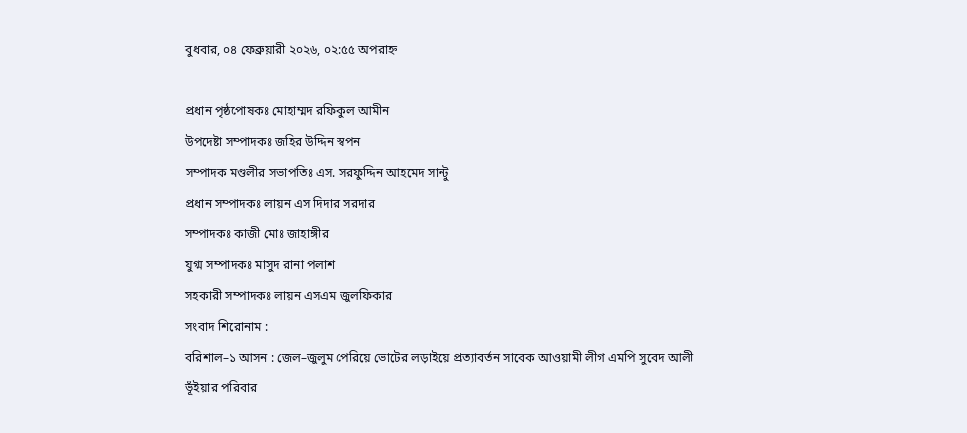বুধবার, ০৪ ফেব্রুয়ারী ২০২৬, ০২:৫৫ অপরাহ্ন

প্রধান পৃষ্ঠপোষকঃ মোহাম্মদ রফিকুল আমীন
উপদেষ্টা সম্পাদকঃ জহির উদ্দিন স্বপন
সম্পাদক মণ্ডলীর সভাপতিঃ এস. সরফুদ্দিন আহমেদ সান্টু
প্রধান সম্পাদকঃ লায়ন এস দিদার সরদার
সম্পাদকঃ কাজী মোঃ জাহাঙ্গীর
যুগ্ম সম্পাদকঃ মাসুদ রানা পলাশ
সহকারী সম্পাদকঃ লায়ন এসএম জুলফিকার
সংবাদ শিরোনাম :
বরিশাল–১ আসন : জেল–জুলুম পেরিয়ে ভোটের লড়াইয়ে প্রত্যাবর্তন সাবেক আওয়ামী লীগ এমপি সুবেদ আলী ভূঁইয়ার পরিবার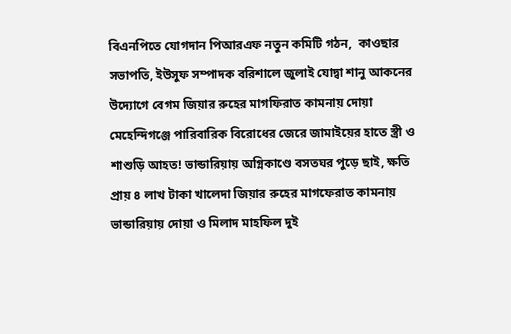বিএনপিতে যোগদান পিআরএফ নতুন কমিটি গঠন,  কাওছার সভাপতি, ইউসুফ সম্পাদক বরিশালে জুলাই যোদ্বা শানু আকনের উদ্যোগে বেগম জিয়ার রুহের মাগফিরাত কামনায় দোয়া মেহেন্দিগঞ্জে পারিবারিক বিরোধের জেরে জামাইয়ের হাতে স্ত্রী ও শাশুড়ি আহত! ভান্ডারিয়ায় অগ্নিকাণ্ডে বসতঘর পুড়ে ছাই, ক্ষতি প্রায় ৪ লাখ টাকা খালেদা জিয়ার রুহের মাগফেরাত কামনায় ভান্ডারিয়ায় দোয়া ও মিলাদ মাহফিল দুই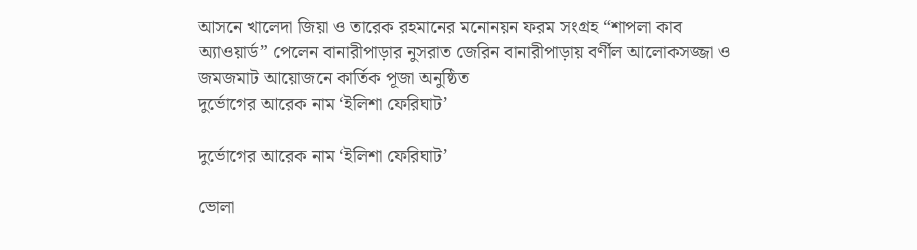আসনে খালেদা জিয়া ও তারেক রহমানের মনোনয়ন ফরম সংগ্রহ “শাপলা কাব অ্যাওয়ার্ড” পেলেন বানারীপাড়ার নুসরাত জেরিন বানারীপাড়ায় বর্ণীল আলোকসজ্জা ও জমজমাট আয়োজনে কার্তিক পূজা অনুষ্ঠিত
দুর্ভোগের আরেক নাম ‘ইলিশা ফেরিঘাট’

দুর্ভোগের আরেক নাম ‘ইলিশা ফেরিঘাট’

ভোলা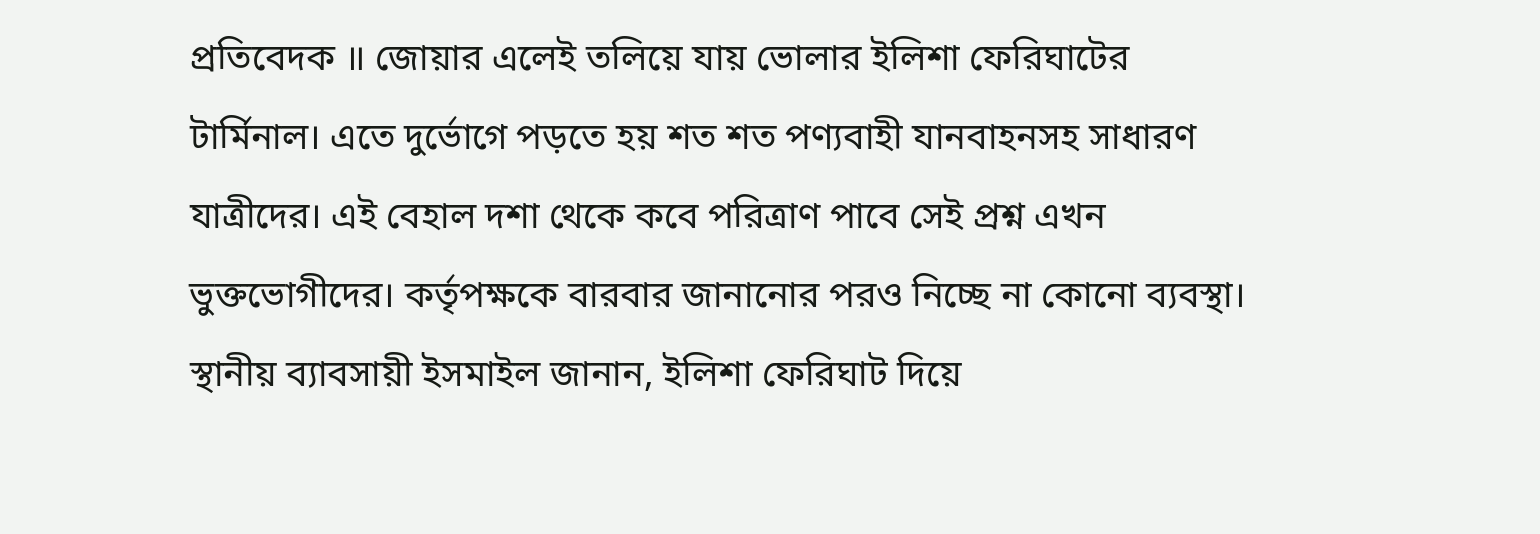প্রতিবেদক ॥ জোয়ার এলেই তলিয়ে যায় ভোলার ইলিশা ফেরিঘাটের টার্মিনাল। এতে দুর্ভোগে পড়তে হয় শত শত পণ্যবাহী যানবাহনসহ সাধারণ যাত্রীদের। এই বেহাল দশা থেকে কবে পরিত্রাণ পাবে সেই প্রশ্ন এখন ভুক্তভোগীদের। কর্তৃপক্ষকে বারবার জানানোর পরও নিচ্ছে না কোনো ব্যবস্থা। স্থানীয় ব্যাবসায়ী ইসমাইল জানান, ইলিশা ফেরিঘাট দিয়ে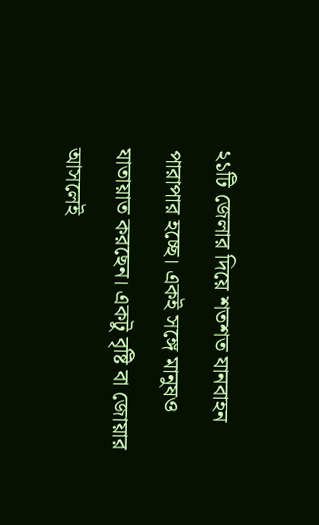২১টি জেলার দিয়ে শতশত যানবাহন পারাপার হচ্ছে। একই সঙ্গে মানুষও যাতায়াত করছেন। একটু বৃষ্টি বা জোয়ার আসলেই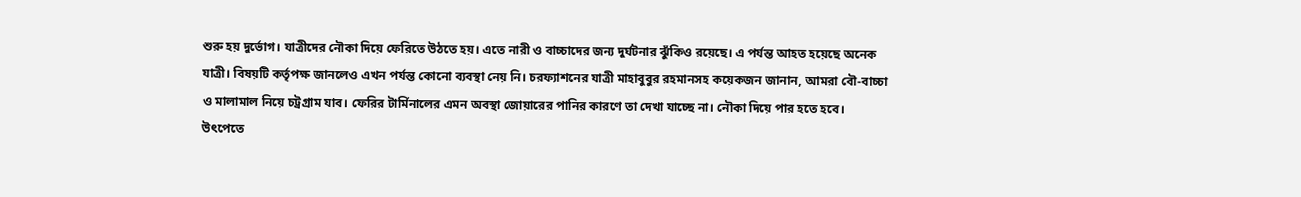শুরু হয় দুর্ভোগ। যাত্রীদের নৌকা দিয়ে ফেরিতে উঠতে হয়। এতে নারী ও বাচ্চাদের জন্য দুর্ঘটনার ঝুঁকিও রয়েছে। এ পর্যন্ত আহত হয়েছে অনেক যাত্রী। বিষয়টি কর্তৃপক্ষ জানলেও এখন পর্যন্ত কোনো ব্যবস্থা নেয় নি। চরফ্যাশনের যাত্রী মাহাবুবুর রহমানসহ কয়েকজন জানান, আমরা বৌ-বাচ্চা ও মালামাল নিয়ে চট্রগ্রাম যাব। ফেরির টার্মিনালের এমন অবস্থা জোয়ারের পানির কারণে তা দেখা যাচ্ছে না। নৌকা দিয়ে পার হতে হবে। উৎপেতে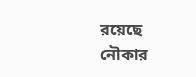রয়েছে নৌকার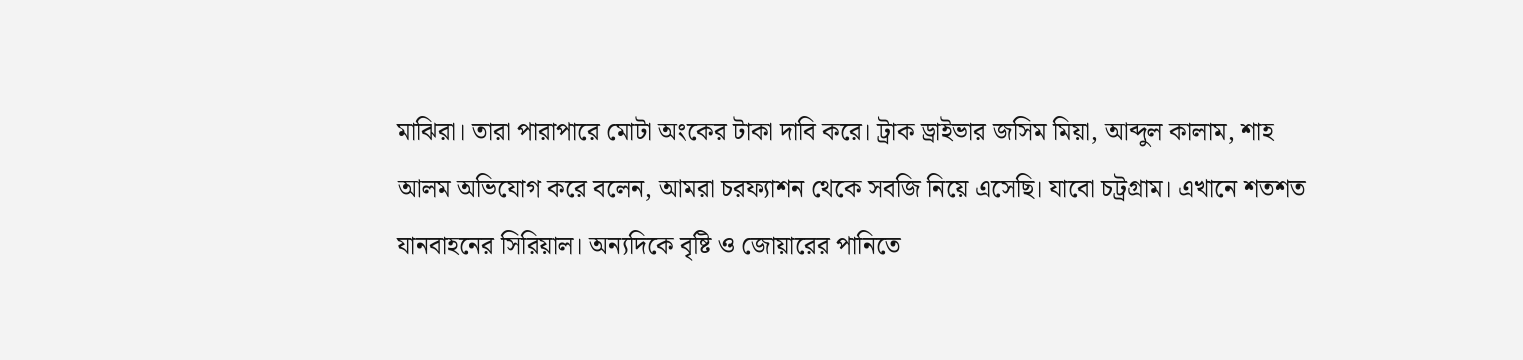মাঝিরা। তারা পারাপারে মোটা অংকের টাকা দাবি করে। ট্রাক ড্রাইভার জসিম মিয়া, আব্দুল কালাম, শাহ আলম অভিযোগ করে বলেন, আমরা চরফ্যাশন থেকে সবজি নিয়ে এসেছি। যাবো চট্রগ্রাম। এখানে শতশত যানবাহনের সিরিয়াল। অন্যদিকে বৃষ্টি ও জোয়ারের পানিতে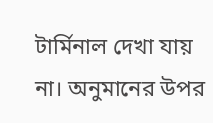টার্মিনাল দেখা যায় না। অনুমানের উপর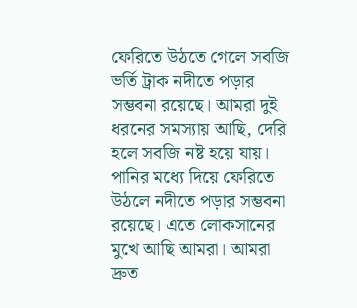ফেরিতে উঠতে গেলে সবজি ভর্তি ট্রাক নদীতে পড়ার সম্ভবনা রয়েছে। আমরা দুই ধরনের সমস্যায় আছি, দেরি হলে সবজি নষ্ট হয়ে যায়। পানির মধ্যে দিয়ে ফেরিতে উঠলে নদীতে পড়ার সম্ভবনা রয়েছে। এতে লোকসানের মুখে আছি আমরা। আমরা দ্রুত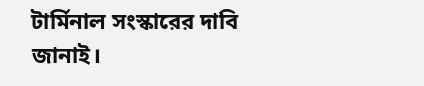টার্মিনাল সংস্কারের দাবি জানাই।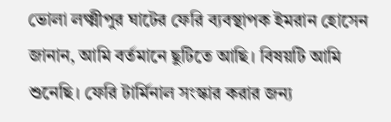ভোলা লক্ষ্মীপুর ঘাটের ফেরি ব্যবস্থাপক ইমরান হোসেন জানান, আমি বর্তমানে ছুটিতে আছি। বিষয়টি আমি শুনেছি। ফেরি টার্মিনাল সংস্কার করার জন্য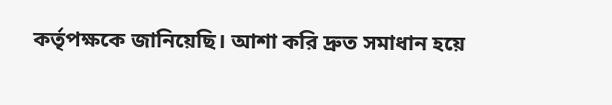কর্তৃপক্ষকে জানিয়েছি। আশা করি দ্রুত সমাধান হয়ে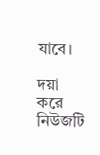যাবে।

দয়া করে নিউজটি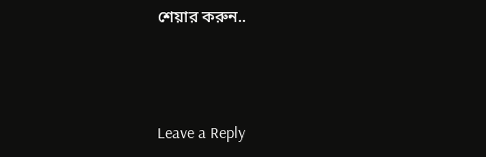শেয়ার করুন..



Leave a Reply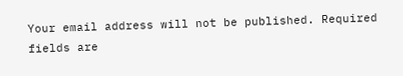Your email address will not be published. Required fields are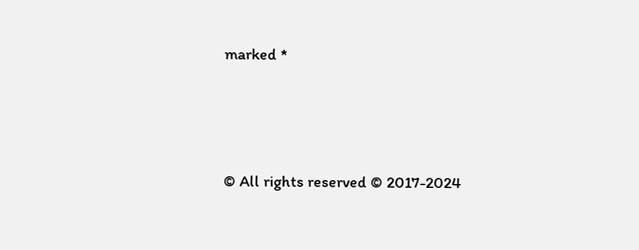marked *




© All rights reserved © 2017-2024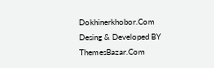Dokhinerkhobor.Com
Desing & Developed BY ThemesBazar.Com